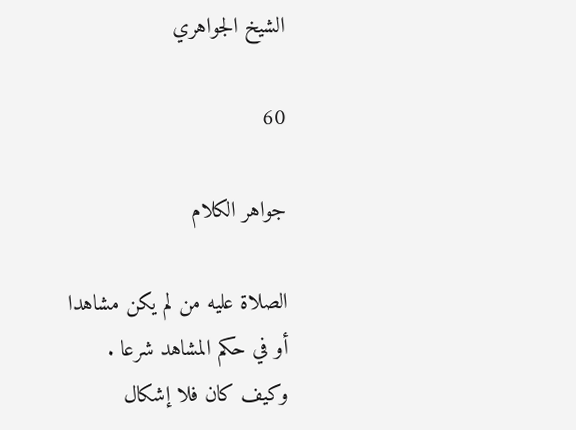الشيخ الجواهري

60

جواهر الكلام

الصلاة عليه من لم يكن مشاهدا أو في حكم المشاهد شرعا . وكيف كان فلا إشكال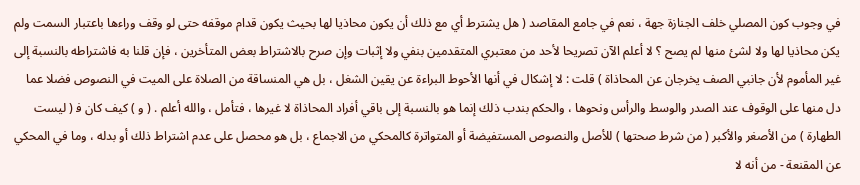في وجوب كون المصلي خلف الجنازة جهة ، نعم في جامع المقاصد ( هل يشترط أي مع ذلك أن يكون محاذيا لها بحيث يكون قدام موقفه حتى لو وقف وراءها باعتبار السمت ولم يكن محاذيا لها ولا لشئ منها لم يصح ؟ لا أعلم الآن تصريحا لأحد من معتبري المتقدمين بنفي ولا إثبات وإن صرح بالاشتراط بعض المتأخرين ، فإن قلنا به فاشتراطه بالنسبة إلى غير المأموم لأن جانبي الصف يخرجان عن المحاذاة ) قلت : لا إشكال في أنها الأحوط البراءة عن يقين الشغل ، بل هي المنساقة من الصلاة على الميت في النصوص فضلا عما دل منها على الوقوف عند الصدر والوسط والرأس ونحوها ، والحكم بندب ذلك إنما هو بالنسبة إلى باقي أفراد المحاذاة لا غيرها ، فتأمل ، والله أعلم . ( و ) كيف كان ف‍ ( ليست الطهارة ) من الأصغر والأكبر ( من شرط صحتها ) للأصل والنصوص المستفيضة أو المتواترة كالمحكي من الاجماع ، بل هو محصل على عدم اشتراط ذلك أو بدله ، وما في المحكي عن المقنعة - من أنه لا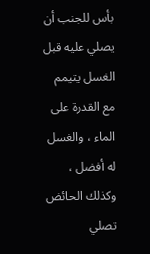بأس للجنب أن يصلي عليه قبل الغسل يتيمم مع القدرة على الماء ، والغسل له أفضل ، وكذلك الحائض تصلي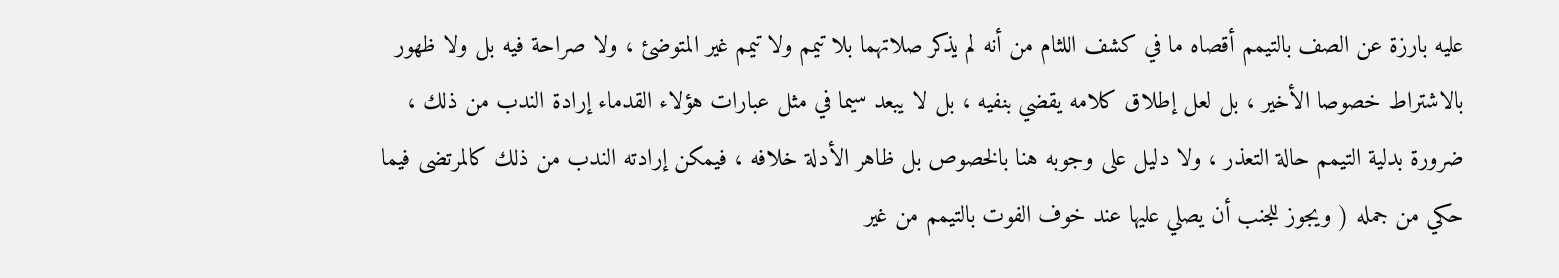عليه بارزة عن الصف بالتيمم أقصاه ما في كشف اللثام من أنه لم يذكر صلاتهما بلا تيمم ولا تيمم غير المتوضئ ، ولا صراحة فيه بل ولا ظهور بالاشتراط خصوصا الأخير ، بل لعل إطلاق كلامه يقضي بنفيه ، بل لا يبعد سيما في مثل عبارات هؤلاء القدماء إرادة الندب من ذلك ، ضرورة بدلية التيمم حالة التعذر ، ولا دليل على وجوبه هنا بالخصوص بل ظاهر الأدلة خلافه ، فيمكن إرادته الندب من ذلك كالمرتضى فيما حكي من جمله ( ويجوز للجنب أن يصلي عليها عند خوف الفوت بالتيمم من غير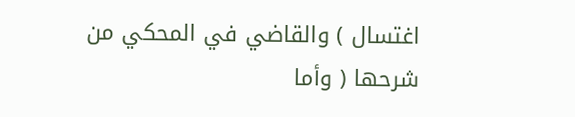اغتسال ) والقاضي في المحكي من شرحها ( وأما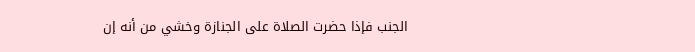الجنب فإذا حضرت الصلاة على الجنازة وخشي من أنه إن